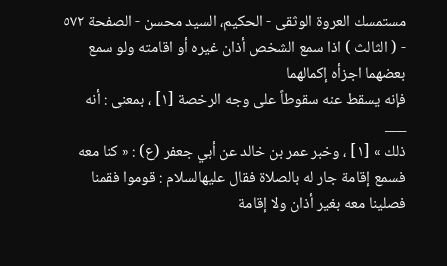مستمسك العروة الوثقى - الحكيم، السيد محسن - الصفحة ٥٧٢ - ( الثالث ) اذا سمع الشخص أذان غيره أو اقامته ولو سمع بعضهما اجزأه إكمالهما
فإنه يسقط عنه سقوطاً على وجه الرخصة [١] ، بمعنى : أنه
___
ذلك » [١] ، وخبر عمر بن خالد عن أبي جعفر (ع) : « كنا معه فسمع إقامة جار له بالصلاة فقال عليهالسلام : قوموا فقمنا فصلينا معه بغير أذان ولا إقامة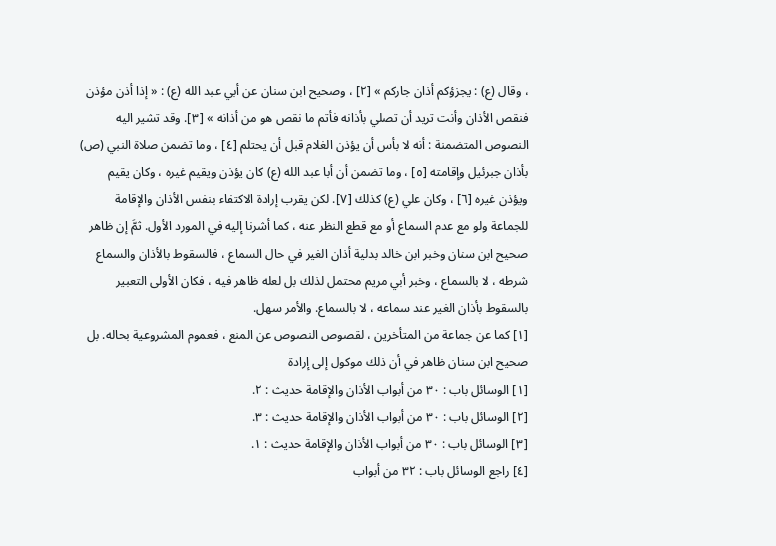، وقال (ع) : يجزؤكم أذان جاركم » [٢] ، وصحيح ابن سنان عن أبي عبد الله (ع) : « إذا أذن مؤذن فنقص الأذان وأنت تريد أن تصلي بأذانه فأتم ما نقص هو من أذانه » [٣]. وقد تشير اليه النصوص المتضمنة : أنه لا بأس أن يؤذن الغلام قبل أن يحتلم [٤] ، وما تضمن صلاة النبي (ص) بأذان جبرئيل وإقامته [٥] ، وما تضمن أن أبا عبد الله (ع) كان يؤذن ويقيم غيره ، وكان يقيم ويؤذن غيره [٦] ، وكان علي (ع) كذلك [٧]. لكن يقرب إرادة الاكتفاء بنفس الأذان والإقامة للجماعة ولو مع عدم السماع أو مع قطع النظر عنه ، كما أشرنا إليه في المورد الأول. ثمَّ إن ظاهر صحيح ابن سنان وخبر ابن خالد بدلية أذان الغير في حال السماع ، فالسقوط بالأذان والسماع شرطه ، لا بالسماع ، وخبر أبي مريم محتمل لذلك بل لعله ظاهر فيه ، فكان الأولى التعبير بالسقوط بأذان الغير عند سماعه ، لا بالسماع. والأمر سهل.
[١] كما عن جماعة من المتأخرين ، لقصوص النصوص عن المنع ، فعموم المشروعية بحاله. بل صحيح ابن سنان ظاهر في أن ذلك موكول إلى إرادة
[١] الوسائل باب : ٣٠ من أبواب الأذان والإقامة حديث : ٢.
[٢] الوسائل باب : ٣٠ من أبواب الأذان والإقامة حديث : ٣.
[٣] الوسائل باب : ٣٠ من أبواب الأذان والإقامة حديث : ١.
[٤] راجع الوسائل باب : ٣٢ من أبواب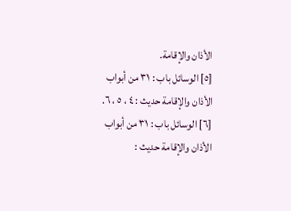الأذان والإقامة.
[٥] الوسائل باب : ٣١ من أبواب الأذان والإقامة حديث : ٤ ، ٥ ، ٦.
[٦] الوسائل باب : ٣١ من أبواب الأذان والإقامة حديث :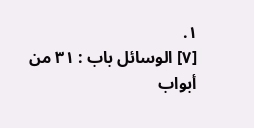١.
[٧] الوسائل باب : ٣١ من أبواب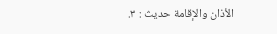الأذان والإقامة حديث : ٣.